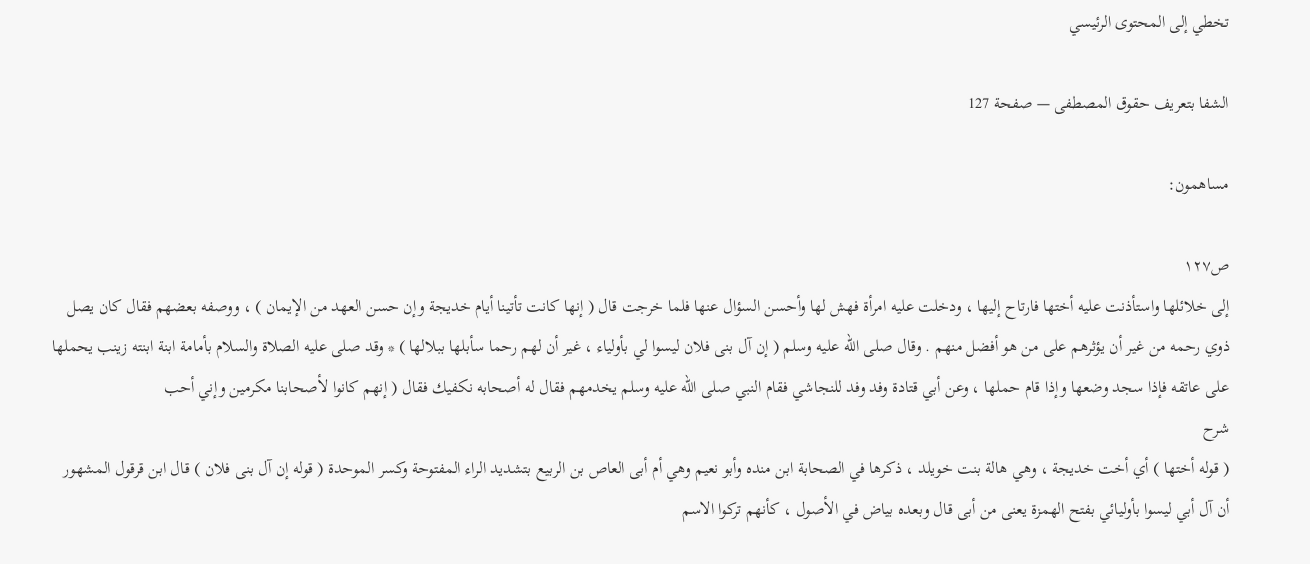تخطي إلى المحتوى الرئيسي

الشفا بتعريف حقوق المصطفى — صفحة 127

مساهمون:

ص١٢٧
إلى خلائلها واستأذنت عليه أختها فارتاح إليها ، ودخلت عليه امرأة فهش لها وأحسن السؤال عنها فلما خرجت قال ( إنها كانت تأتينا أيام خديجة وإن حسن العهد من الإيمان ) ، ووصفه بعضهم فقال كان يصل ذوي رحمه من غير أن يؤثرهم على من هو أفضل منهم . وقال صلى الله عليه وسلم ( إن آل بنى فلان ليسوا لي بأولياء ، غير أن لهم رحما سأبلها ببلالها ) * وقد صلى عليه الصلاة والسلام بأمامة ابنة ابنته زينب يحملها على عاتقه فإذا سجد وضعها وإذا قام حملها ، وعن أبي قتادة وفد وفد للنجاشي فقام النبي صلى الله عليه وسلم يخدمهم فقال له أصحابه نكفيك فقال ( إنهم كانوا لأصحابنا مكرمين وإني أحب
شرح
( قوله أختها ) أي أخت خديجة ، وهي هالة بنت خويلد ، ذكرها في الصحابة ابن منده وأبو نعيم وهي أم أبى العاص بن الربيع بتشديد الراء المفتوحة وكسر الموحدة ( قوله إن آل بنى فلان ) قال ابن قرقول المشهور أن آل أبي ليسوا بأوليائي بفتح الهمزة يعنى من أبى قال وبعده بياض في الأصول ، كأنهم تركوا الاسم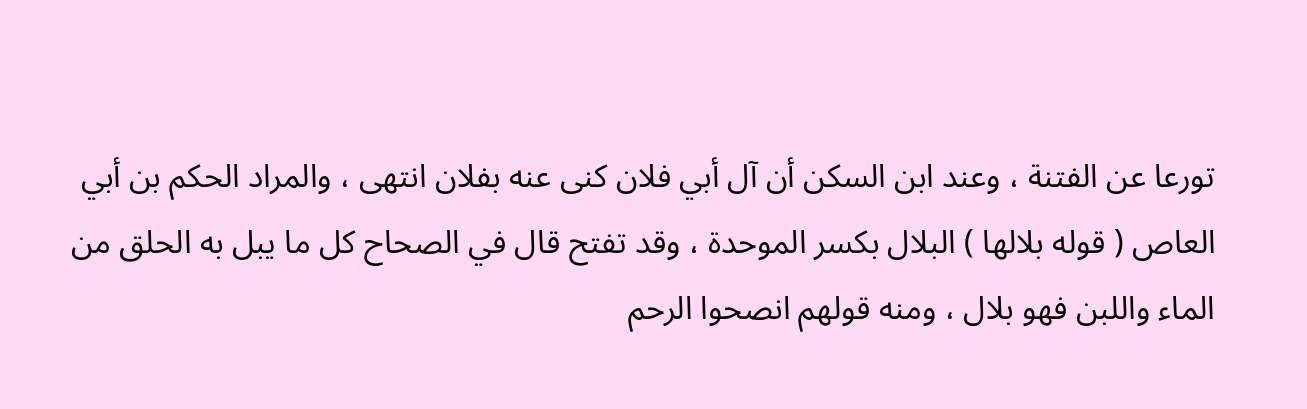تورعا عن الفتنة ، وعند ابن السكن أن آل أبي فلان كنى عنه بفلان انتهى ، والمراد الحكم بن أبي العاص ( قوله بلالها ) البلال بكسر الموحدة ، وقد تفتح قال في الصحاح كل ما يبل به الحلق من الماء واللبن فهو بلال ، ومنه قولهم انصحوا الرحم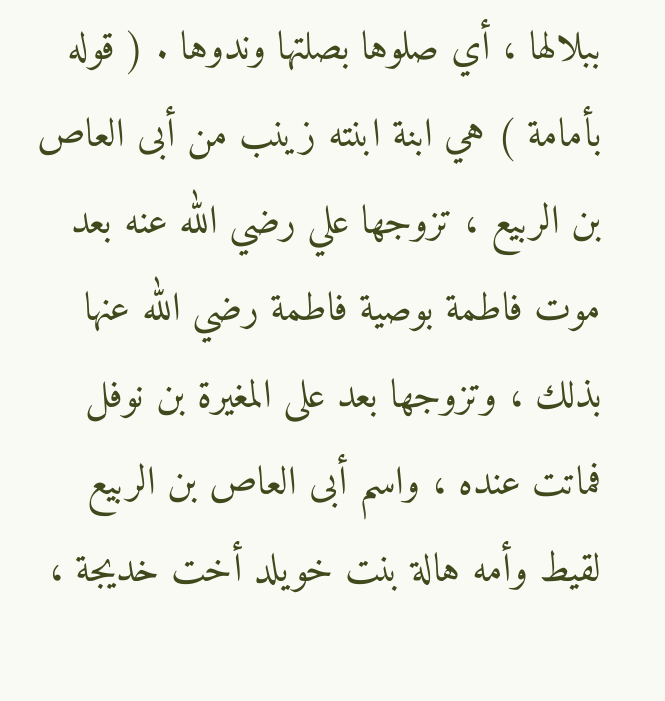ببلالها ، أي صلوها بصلتها وندوها . ( قوله بأمامة ) هي ابنة ابنته زينب من أبى العاص بن الربيع ، تزوجها علي رضي الله عنه بعد موت فاطمة بوصية فاطمة رضي الله عنها بذلك ، وتزوجها بعد على المغيرة بن نوفل فماتت عنده ، واسم أبى العاص بن الربيع لقيط وأمه هالة بنت خويلد أخت خديجة ،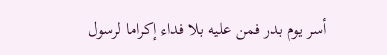أسر يوم بدر فمن عليه بلا فداء إكراما لرسول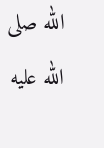الله صلى الله عليه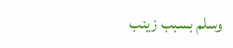وسلم بسبب زينب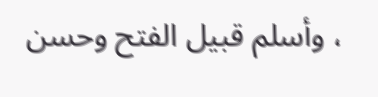، وأسلم قبيل الفتح وحسن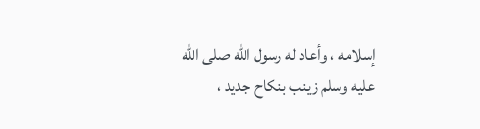إسلامه ، وأعاد له رسول الله صلى الله عليه وسلم زينب بنكاح جديد ،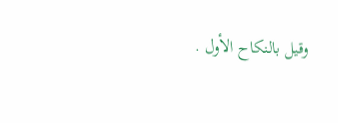وقيل بالنكاح الأول .